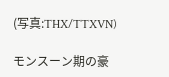(写真:THX/TTXVN)

モンスーン期の豪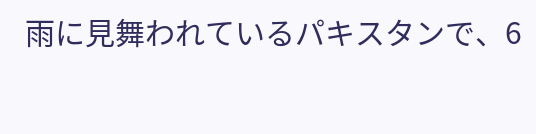雨に見舞われているパキスタンで、6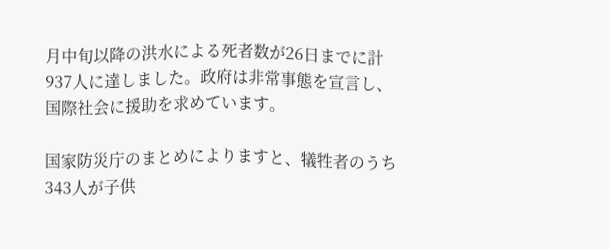月中旬以降の洪水による死者数が26日までに計937人に達しました。政府は非常事態を宣言し、国際社会に援助を求めています。

国家防災庁のまとめによりますと、犠牲者のうち343人が子供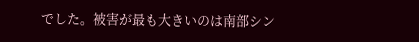でした。被害が最も大きいのは南部シン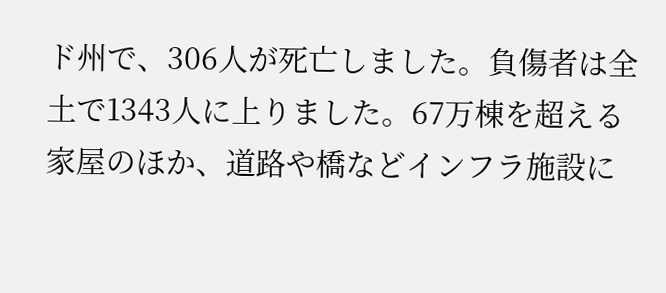ド州で、306人が死亡しました。負傷者は全土で1343人に上りました。67万棟を超える家屋のほか、道路や橋などインフラ施設に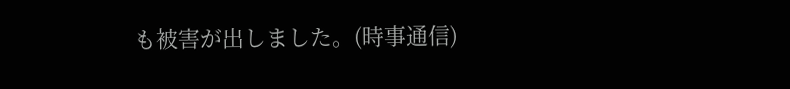も被害が出しました。(時事通信)